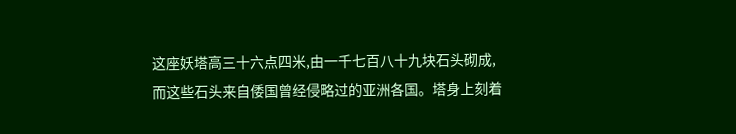这座妖塔高三十六点四米,由一千七百八十九块石头砌成,而这些石头来自倭国曾经侵略过的亚洲各国。塔身上刻着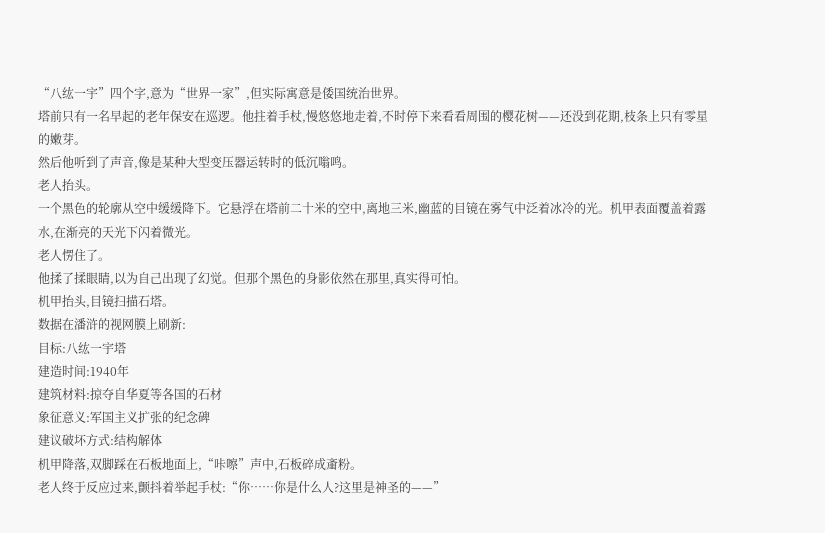“八纮一宇”四个字,意为“世界一家”,但实际寓意是倭国统治世界。
塔前只有一名早起的老年保安在巡逻。他拄着手杖,慢悠悠地走着,不时停下来看看周围的樱花树——还没到花期,枝条上只有零星的嫩芽。
然后他听到了声音,像是某种大型变压器运转时的低沉嗡鸣。
老人抬头。
一个黑色的轮廓从空中缓缓降下。它悬浮在塔前二十米的空中,离地三米,幽蓝的目镜在雾气中泛着冰冷的光。机甲表面覆盖着露水,在渐亮的天光下闪着微光。
老人愣住了。
他揉了揉眼睛,以为自己出现了幻觉。但那个黑色的身影依然在那里,真实得可怕。
机甲抬头,目镜扫描石塔。
数据在潘浒的视网膜上刷新:
目标:八纮一宇塔
建造时间:1940年
建筑材料:掠夺自华夏等各国的石材
象征意义:军国主义扩张的纪念碑
建议破坏方式:结构解体
机甲降落,双脚踩在石板地面上,“咔嚓”声中,石板碎成齑粉。
老人终于反应过来,颤抖着举起手杖:“你……你是什么人?这里是神圣的——”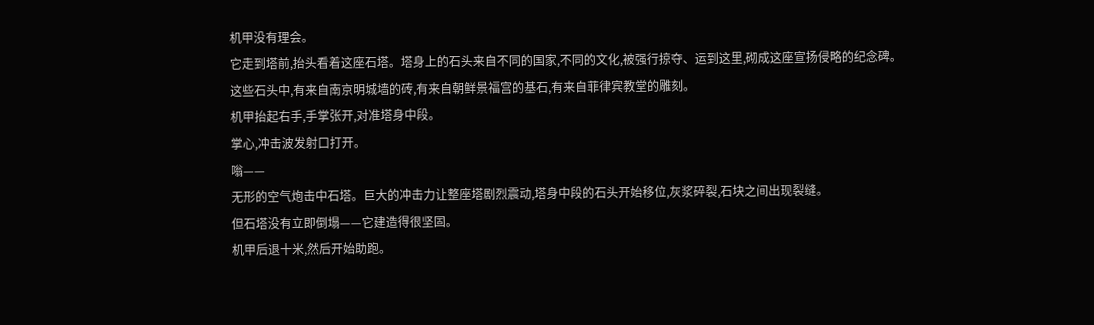机甲没有理会。
它走到塔前,抬头看着这座石塔。塔身上的石头来自不同的国家,不同的文化,被强行掠夺、运到这里,砌成这座宣扬侵略的纪念碑。
这些石头中,有来自南京明城墙的砖,有来自朝鲜景福宫的基石,有来自菲律宾教堂的雕刻。
机甲抬起右手,手掌张开,对准塔身中段。
掌心,冲击波发射口打开。
嗡——
无形的空气炮击中石塔。巨大的冲击力让整座塔剧烈震动,塔身中段的石头开始移位,灰浆碎裂,石块之间出现裂缝。
但石塔没有立即倒塌——它建造得很坚固。
机甲后退十米,然后开始助跑。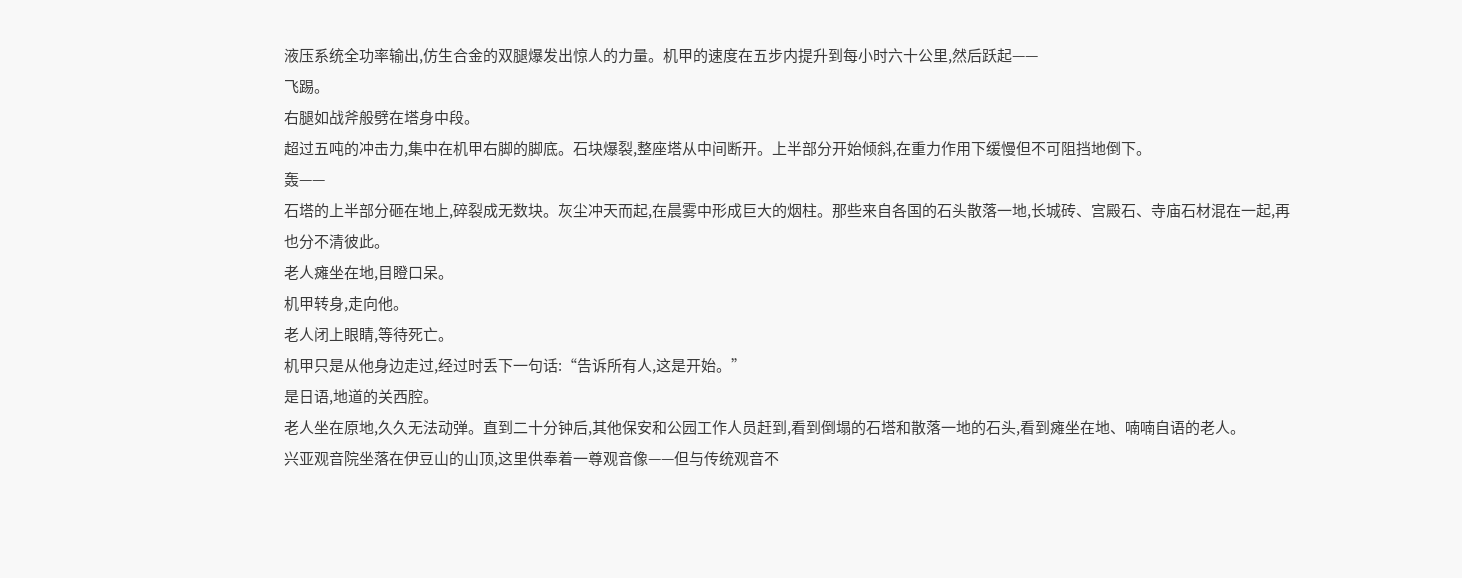液压系统全功率输出,仿生合金的双腿爆发出惊人的力量。机甲的速度在五步内提升到每小时六十公里,然后跃起——
飞踢。
右腿如战斧般劈在塔身中段。
超过五吨的冲击力,集中在机甲右脚的脚底。石块爆裂,整座塔从中间断开。上半部分开始倾斜,在重力作用下缓慢但不可阻挡地倒下。
轰——
石塔的上半部分砸在地上,碎裂成无数块。灰尘冲天而起,在晨雾中形成巨大的烟柱。那些来自各国的石头散落一地,长城砖、宫殿石、寺庙石材混在一起,再也分不清彼此。
老人瘫坐在地,目瞪口呆。
机甲转身,走向他。
老人闭上眼睛,等待死亡。
机甲只是从他身边走过,经过时丢下一句话:“告诉所有人,这是开始。”
是日语,地道的关西腔。
老人坐在原地,久久无法动弹。直到二十分钟后,其他保安和公园工作人员赶到,看到倒塌的石塔和散落一地的石头,看到瘫坐在地、喃喃自语的老人。
兴亚观音院坐落在伊豆山的山顶,这里供奉着一尊观音像——但与传统观音不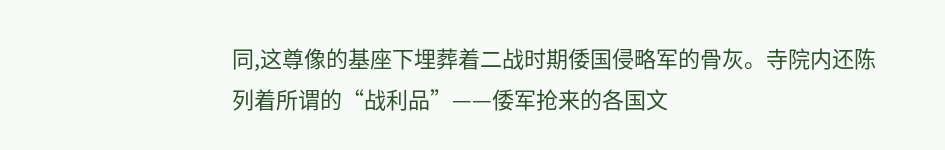同,这尊像的基座下埋葬着二战时期倭国侵略军的骨灰。寺院内还陈列着所谓的“战利品”——倭军抢来的各国文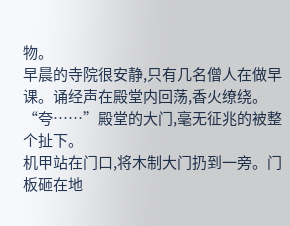物。
早晨的寺院很安静,只有几名僧人在做早课。诵经声在殿堂内回荡,香火缭绕。
“夸……”殿堂的大门,毫无征兆的被整个扯下。
机甲站在门口,将木制大门扔到一旁。门板砸在地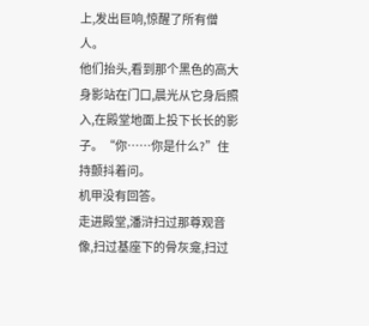上,发出巨响,惊醒了所有僧人。
他们抬头,看到那个黑色的高大身影站在门口,晨光从它身后照入,在殿堂地面上投下长长的影子。“你……你是什么?”住持颤抖着问。
机甲没有回答。
走进殿堂,潘浒扫过那尊观音像,扫过基座下的骨灰龛,扫过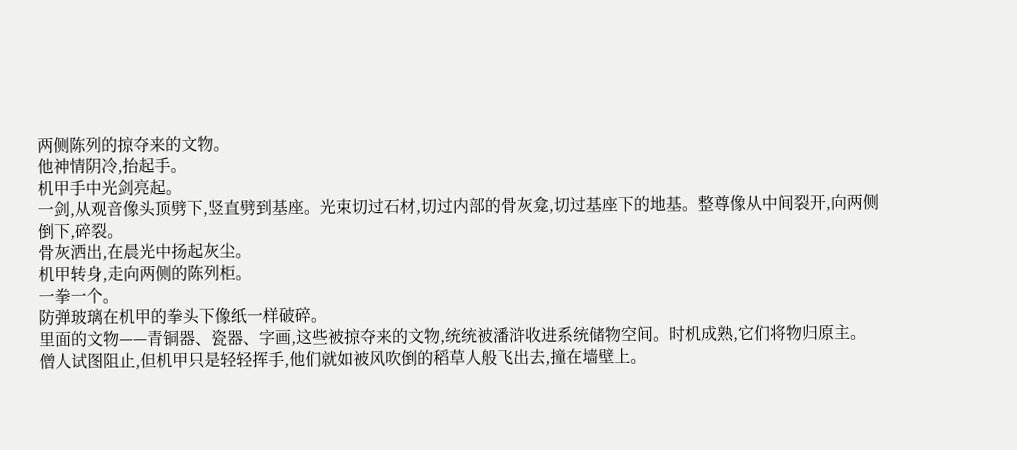两侧陈列的掠夺来的文物。
他神情阴冷,抬起手。
机甲手中光剑亮起。
一剑,从观音像头顶劈下,竖直劈到基座。光束切过石材,切过内部的骨灰龛,切过基座下的地基。整尊像从中间裂开,向两侧倒下,碎裂。
骨灰洒出,在晨光中扬起灰尘。
机甲转身,走向两侧的陈列柜。
一拳一个。
防弹玻璃在机甲的拳头下像纸一样破碎。
里面的文物——青铜器、瓷器、字画,这些被掠夺来的文物,统统被潘浒收进系统储物空间。时机成熟,它们将物归原主。
僧人试图阻止,但机甲只是轻轻挥手,他们就如被风吹倒的稻草人般飞出去,撞在墙壁上。